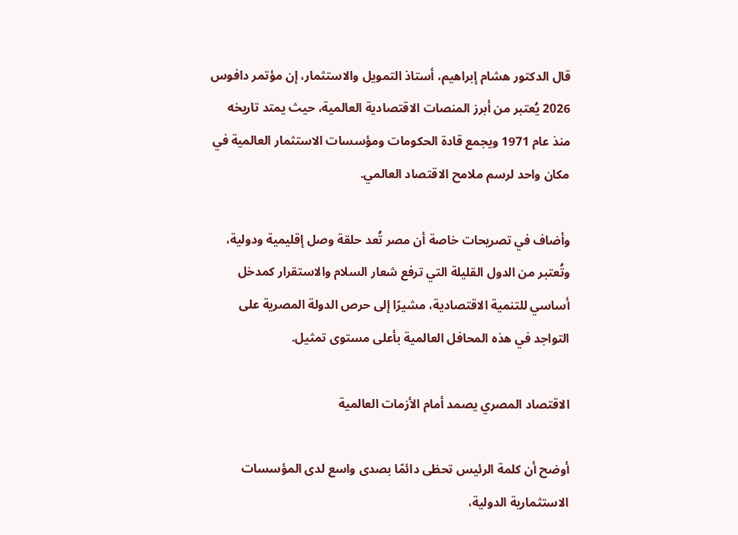قال الدكتور هشام إبراهيم، أستاذ التمويل والاستثمار، إن مؤتمر دافوس 2026 يُعتبر من أبرز المنصات الاقتصادية العالمية، حيث يمتد تاريخه منذ عام 1971 ويجمع قادة الحكومات ومؤسسات الاستثمار العالمية في مكان واحد لرسم ملامح الاقتصاد العالمي.

وأضاف في تصريحات خاصة أن مصر تُعد حلقة وصل إقليمية ودولية، وتُعتبر من الدول القليلة التي ترفع شعار السلام والاستقرار كمدخل أساسي للتنمية الاقتصادية، مشيرًا إلى حرص الدولة المصرية على التواجد في هذه المحافل العالمية بأعلى مستوى تمثيل.

الاقتصاد المصري يصمد أمام الأزمات العالمية

أوضح أن كلمة الرئيس تحظى دائمًا بصدى واسع لدى المؤسسات الاستثمارية الدولية،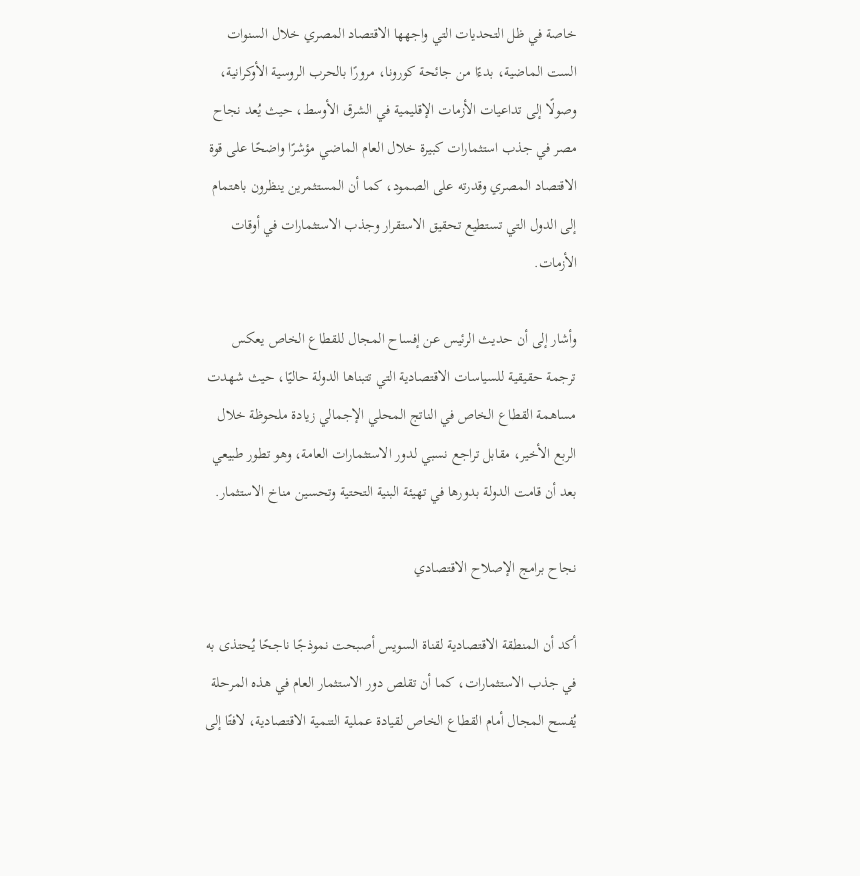خاصة في ظل التحديات التي واجهها الاقتصاد المصري خلال السنوات الست الماضية، بدءًا من جائحة كورونا، مرورًا بالحرب الروسية الأوكرانية، وصولًا إلى تداعيات الأزمات الإقليمية في الشرق الأوسط، حيث يُعد نجاح مصر في جذب استثمارات كبيرة خلال العام الماضي مؤشرًا واضحًا على قوة الاقتصاد المصري وقدرته على الصمود، كما أن المستثمرين ينظرون باهتمام إلى الدول التي تستطيع تحقيق الاستقرار وجذب الاستثمارات في أوقات الأزمات.

وأشار إلى أن حديث الرئيس عن إفساح المجال للقطاع الخاص يعكس ترجمة حقيقية للسياسات الاقتصادية التي تتبناها الدولة حاليًا، حيث شهدت مساهمة القطاع الخاص في الناتج المحلي الإجمالي زيادة ملحوظة خلال الربع الأخير، مقابل تراجع نسبي لدور الاستثمارات العامة، وهو تطور طبيعي بعد أن قامت الدولة بدورها في تهيئة البنية التحتية وتحسين مناخ الاستثمار.

نجاح برامج الإصلاح الاقتصادي

أكد أن المنطقة الاقتصادية لقناة السويس أصبحت نموذجًا ناجحًا يُحتذى به في جذب الاستثمارات، كما أن تقلص دور الاستثمار العام في هذه المرحلة يُفسح المجال أمام القطاع الخاص لقيادة عملية التنمية الاقتصادية، لافتًا إلى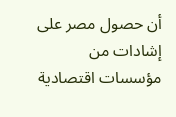أن حصول مصر على إشادات من مؤسسات اقتصادية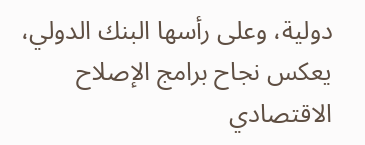دولية، وعلى رأسها البنك الدولي، يعكس نجاح برامج الإصلاح الاقتصادي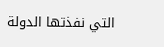التي نفذتها الدولة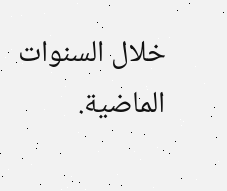خلال السنوات الماضية.